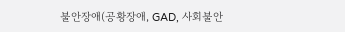불안장애(공황장애, GAD, 사회불안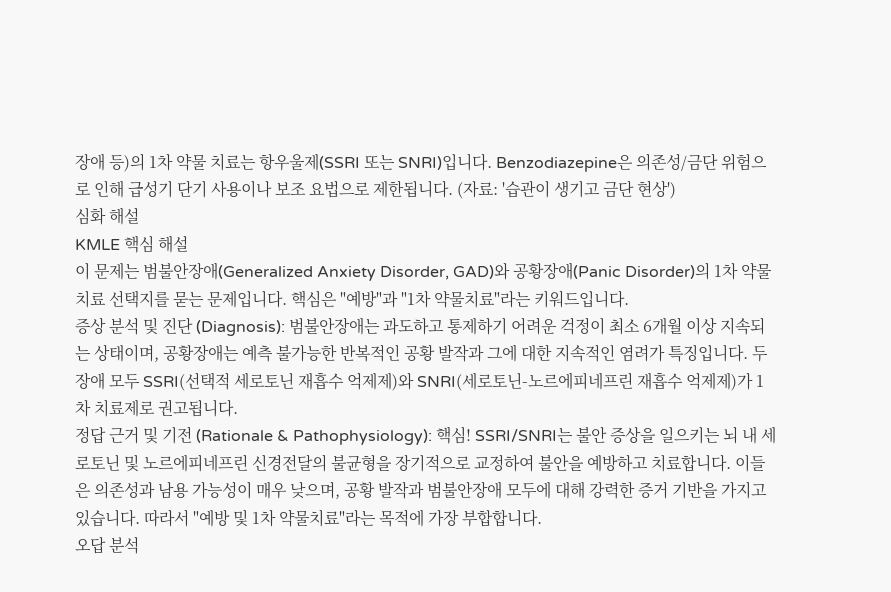장애 등)의 1차 약물 치료는 항우울제(SSRI 또는 SNRI)입니다. Benzodiazepine은 의존성/금단 위험으로 인해 급성기 단기 사용이나 보조 요법으로 제한됩니다. (자료: '습관이 생기고 금단 현상')
심화 해설
KMLE 핵심 해설
이 문제는 범불안장애(Generalized Anxiety Disorder, GAD)와 공황장애(Panic Disorder)의 1차 약물치료 선택지를 묻는 문제입니다. 핵심은 "예방"과 "1차 약물치료"라는 키워드입니다.
증상 분석 및 진단 (Diagnosis): 범불안장애는 과도하고 통제하기 어려운 걱정이 최소 6개월 이상 지속되는 상태이며, 공황장애는 예측 불가능한 반복적인 공황 발작과 그에 대한 지속적인 염려가 특징입니다. 두 장애 모두 SSRI(선택적 세로토닌 재흡수 억제제)와 SNRI(세로토닌-노르에피네프린 재흡수 억제제)가 1차 치료제로 권고됩니다.
정답 근거 및 기전 (Rationale & Pathophysiology): 핵심! SSRI/SNRI는 불안 증상을 일으키는 뇌 내 세로토닌 및 노르에피네프린 신경전달의 불균형을 장기적으로 교정하여 불안을 예방하고 치료합니다. 이들은 의존성과 남용 가능성이 매우 낮으며, 공황 발작과 범불안장애 모두에 대해 강력한 증거 기반을 가지고 있습니다. 따라서 "예방 및 1차 약물치료"라는 목적에 가장 부합합니다.
오답 분석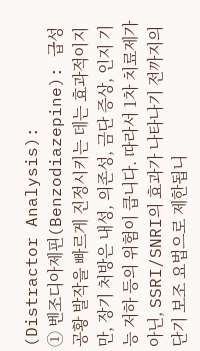(Distractor Analysis):
① 벤조디아제핀(Benzodiazepine): 급성 공황 발작을 빠르게 진정시키는 데는 효과적이지만, 장기 처방은 내성, 의존성, 금단 증상, 인지 기능 저하 등의 위험이 큽니다. 따라서 1차 치료제가 아닌, SSRI/SNRI의 효과가 나타나기 전까지의 단기 보조 요법으로 제한됩니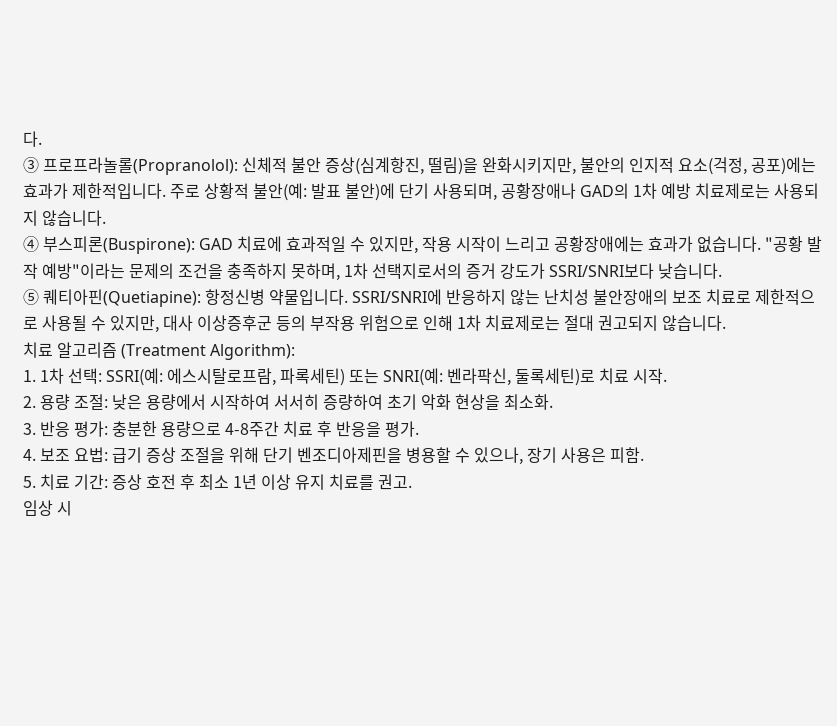다.
③ 프로프라놀롤(Propranolol): 신체적 불안 증상(심계항진, 떨림)을 완화시키지만, 불안의 인지적 요소(걱정, 공포)에는 효과가 제한적입니다. 주로 상황적 불안(예: 발표 불안)에 단기 사용되며, 공황장애나 GAD의 1차 예방 치료제로는 사용되지 않습니다.
④ 부스피론(Buspirone): GAD 치료에 효과적일 수 있지만, 작용 시작이 느리고 공황장애에는 효과가 없습니다. "공황 발작 예방"이라는 문제의 조건을 충족하지 못하며, 1차 선택지로서의 증거 강도가 SSRI/SNRI보다 낮습니다.
⑤ 퀘티아핀(Quetiapine): 항정신병 약물입니다. SSRI/SNRI에 반응하지 않는 난치성 불안장애의 보조 치료로 제한적으로 사용될 수 있지만, 대사 이상증후군 등의 부작용 위험으로 인해 1차 치료제로는 절대 권고되지 않습니다.
치료 알고리즘 (Treatment Algorithm):
1. 1차 선택: SSRI(예: 에스시탈로프람, 파록세틴) 또는 SNRI(예: 벤라팍신, 둘록세틴)로 치료 시작.
2. 용량 조절: 낮은 용량에서 시작하여 서서히 증량하여 초기 악화 현상을 최소화.
3. 반응 평가: 충분한 용량으로 4-8주간 치료 후 반응을 평가.
4. 보조 요법: 급기 증상 조절을 위해 단기 벤조디아제핀을 병용할 수 있으나, 장기 사용은 피함.
5. 치료 기간: 증상 호전 후 최소 1년 이상 유지 치료를 권고.
임상 시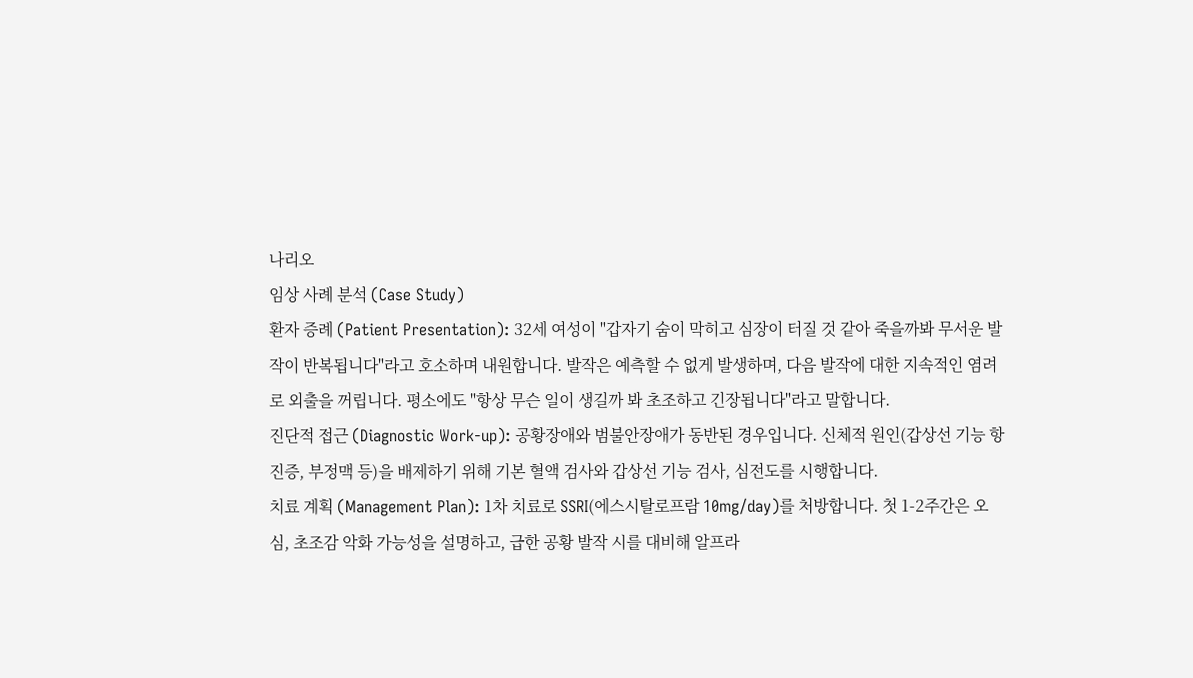나리오
임상 사례 분석 (Case Study)
환자 증례 (Patient Presentation): 32세 여성이 "갑자기 숨이 막히고 심장이 터질 것 같아 죽을까봐 무서운 발작이 반복됩니다"라고 호소하며 내원합니다. 발작은 예측할 수 없게 발생하며, 다음 발작에 대한 지속적인 염려로 외출을 꺼립니다. 평소에도 "항상 무슨 일이 생길까 봐 초조하고 긴장됩니다"라고 말합니다.
진단적 접근 (Diagnostic Work-up): 공황장애와 범불안장애가 동반된 경우입니다. 신체적 원인(갑상선 기능 항진증, 부정맥 등)을 배제하기 위해 기본 혈액 검사와 갑상선 기능 검사, 심전도를 시행합니다.
치료 계획 (Management Plan): 1차 치료로 SSRI(에스시탈로프람 10mg/day)를 처방합니다. 첫 1-2주간은 오심, 초조감 악화 가능성을 설명하고, 급한 공황 발작 시를 대비해 알프라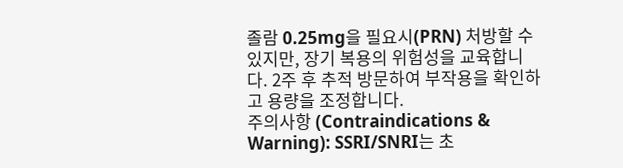졸람 0.25mg을 필요시(PRN) 처방할 수 있지만, 장기 복용의 위험성을 교육합니다. 2주 후 추적 방문하여 부작용을 확인하고 용량을 조정합니다.
주의사항 (Contraindications & Warning): SSRI/SNRI는 초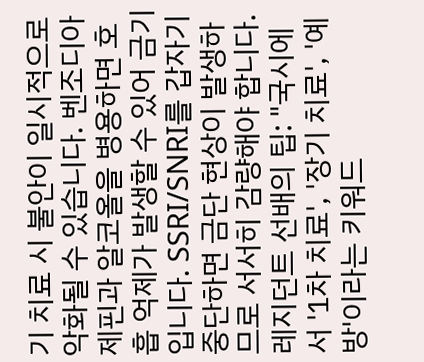기 치료 시 불안이 일시적으로 악화될 수 있습니다. 벤조디아제핀과 알코올을 병용하면 호흡 억제가 발생할 수 있어 금기입니다. SSRI/SNRI를 갑자기 중단하면 금단 현상이 발생하므로 서서히 감량해야 합니다.
레지던트 선배의 팁: "국시에서 '1차 치료', '장기 치료', '예방'이라는 키워드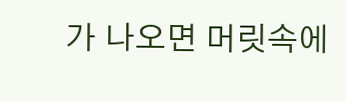가 나오면 머릿속에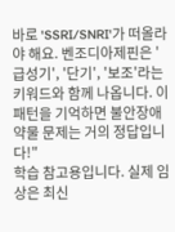바로 'SSRI/SNRI'가 떠올라야 해요. 벤조디아제핀은 '급성기', '단기', '보조'라는 키워드와 함께 나옵니다. 이 패턴을 기억하면 불안장애 약물 문제는 거의 정답입니다!"
학습 참고용입니다. 실제 임상은 최신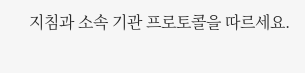지침과 소속 기관 프로토콜을 따르세요.